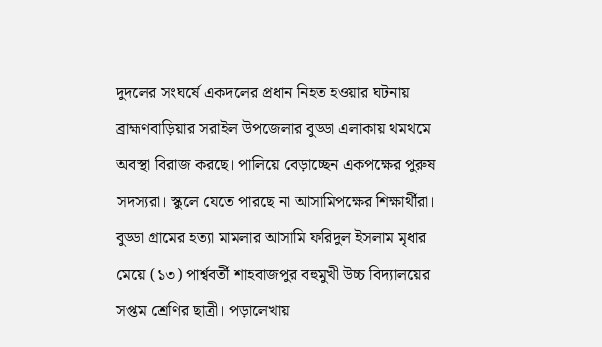দুদলের সংঘর্ষে একদলের প্রধান নিহত হওয়ার ঘটনায় ব্রাহ্মণবাড়িয়ার সরাইল উপজেলার বুড্ডা এলাকায় থমথমে অবস্থা বিরাজ করছে। পালিয়ে বেড়াচ্ছেন একপক্ষের পুরুষ সদস্যরা। স্কুলে যেতে পারছে না আসামিপক্ষের শিক্ষার্থীরা।
বুড্ডা গ্রামের হত্যা মামলার আসামি ফরিদুল ইসলাম মৃধার মেয়ে (১৩) পার্শ্ববর্তী শাহবাজপুর বহুমুখী উচ্চ বিদ্যালয়ের সপ্তম শ্রেণির ছাত্রী। পড়ালেখায়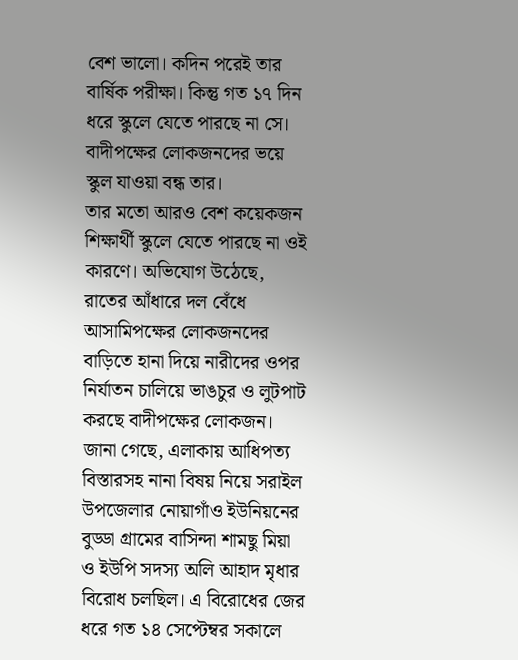বেশ ভালো। কদিন পরেই তার বার্ষিক পরীক্ষা। কিন্তু গত ১৭ দিন ধরে স্কুলে যেতে পারছে না সে। বাদীপক্ষের লোকজনদের ভয়ে স্কুল যাওয়া বন্ধ তার।
তার মতো আরও বেশ কয়েকজন শিক্ষার্থী স্কুলে যেতে পারছে না ওই কারণে। অভিযোগ উঠেছে, রাতের আঁধারে দল বেঁধে আসামিপক্ষের লোকজনদের বাড়িতে হানা দিয়ে নারীদের ওপর নির্যাতন চালিয়ে ভাঙচুর ও লুটপাট করছে বাদীপক্ষের লোকজন।
জানা গেছে, এলাকায় আধিপত্য বিস্তারসহ নানা বিষয় নিয়ে সরাইল উপজেলার নোয়াগাঁও ইউনিয়নের বুড্ডা গ্রামের বাসিন্দা শামছু মিয়া ও ইউপি সদস্য অলি আহাদ মৃধার বিরোধ চলছিল। এ বিরোধের জের ধরে গত ১৪ সেপ্টেম্বর সকালে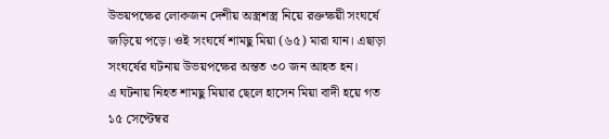উভয়পক্ষের লোকজন দেশীয় অস্ত্রশস্ত্র নিয়ে রক্তক্ষয়ী সংঘর্ষে জড়িয়ে পড়ে। ওই সংঘর্ষে শামছু মিয়া (৬৫) মারা যান। এছাড়া সংঘর্ষের ঘটনায় উভয়পক্ষের অন্তত ৩০ জন আহত হন।
এ ঘটনায় নিহত শামছু মিয়ার ছেলে হাসেন মিয়া বাদী হয়ে গত ১৫ সেপ্টেম্বর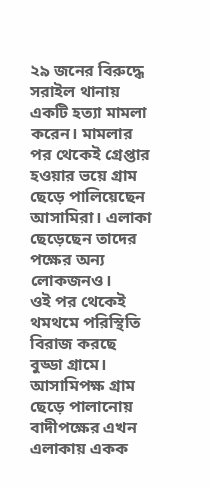২৯ জনের বিরুদ্ধে সরাইল থানায় একটি হত্যা মামলা করেন। মামলার পর থেকেই গ্রেপ্তার হওয়ার ভয়ে গ্রাম ছেড়ে পালিয়েছেন আসামিরা। এলাকা ছেড়েছেন তাদের পক্ষের অন্য লোকজনও।
ওই পর থেকেই থমথমে পরিস্থিতি বিরাজ করছে বুড্ডা গ্রামে। আসামিপক্ষ গ্রাম ছেড়ে পালানোয় বাদীপক্ষের এখন এলাকায় একক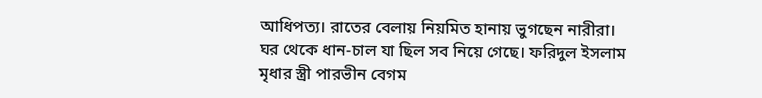আধিপত্য। রাতের বেলায় নিয়মিত হানায় ভুগছেন নারীরা। ঘর থেকে ধান-চাল যা ছিল সব নিয়ে গেছে। ফরিদুল ইসলাম মৃধার স্ত্রী পারভীন বেগম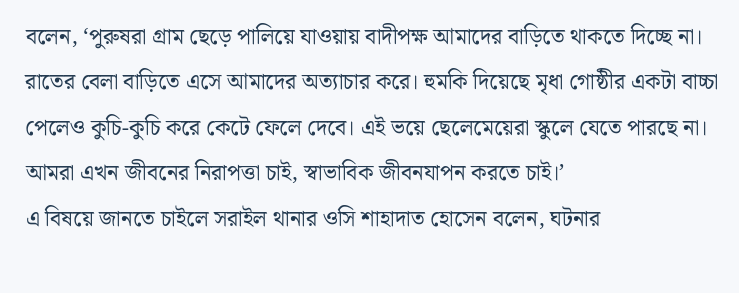বলেন, ‘পুরুষরা গ্রাম ছেড়ে পালিয়ে যাওয়ায় বাদীপক্ষ আমাদের বাড়িতে থাকতে দিচ্ছে না। রাতের বেলা বাড়িতে এসে আমাদের অত্যাচার করে। হুমকি দিয়েছে মৃধা গোষ্ঠীর একটা বাচ্চা পেলেও কুচি-কুচি করে কেটে ফেলে দেবে। এই ভয়ে ছেলেমেয়েরা স্কুলে যেতে পারছে না। আমরা এখন জীবনের নিরাপত্তা চাই, স্বাভাবিক জীবনযাপন করতে চাই।’
এ বিষয়ে জানতে চাইলে সরাইল থানার ওসি শাহাদাত হোসেন বলেন, ঘটনার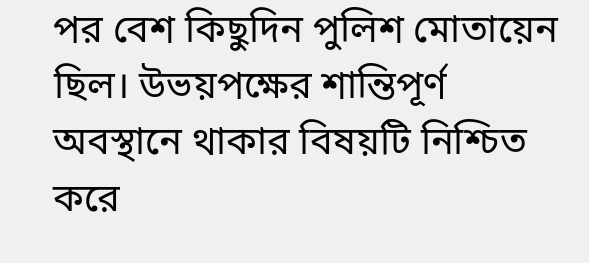পর বেশ কিছুদিন পুলিশ মোতায়েন ছিল। উভয়পক্ষের শান্তিপূর্ণ অবস্থানে থাকার বিষয়টি নিশ্চিত করে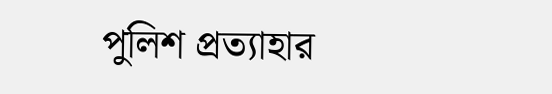পুলিশ প্রত্যাহার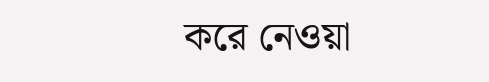করে নেওয়া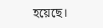হয়েছে।